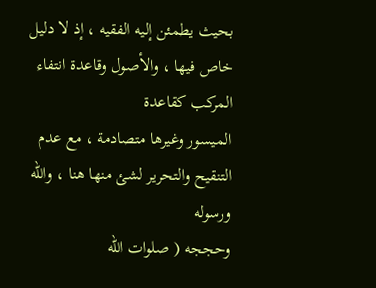بحيث يطمئن إليه الفقيه ، إذ لا دليل خاص فيها ، والأصول وقاعدة انتفاء المركب كقاعدة
الميسور وغيرها متصادمة ، مع عدم التنقيح والتحرير لشئ منها هنا ، والله ورسوله
وحججه ( صلوات الله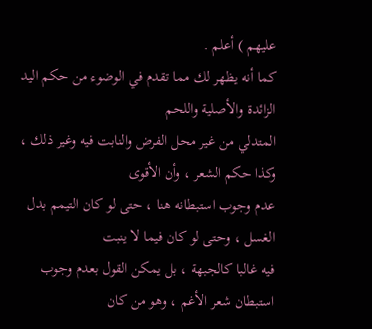عليهم ) أعلم .
كما أنه يظهر لك مما تقدم في الوضوء من حكم اليد الزائدة والأصلية واللحم
المتدلي من غير محل الفرض والنابت فيه وغير ذلك ، وكذا حكم الشعر ، وأن الأقوى
عدم وجوب استبطانه هنا ، حتى لو كان التيمم بدل الغسل ، وحتى لو كان فيما لا ينبت
فيه غالبا كالجبهة ، بل يمكن القول بعدم وجوب استبطان شعر الأغم ، وهو من كان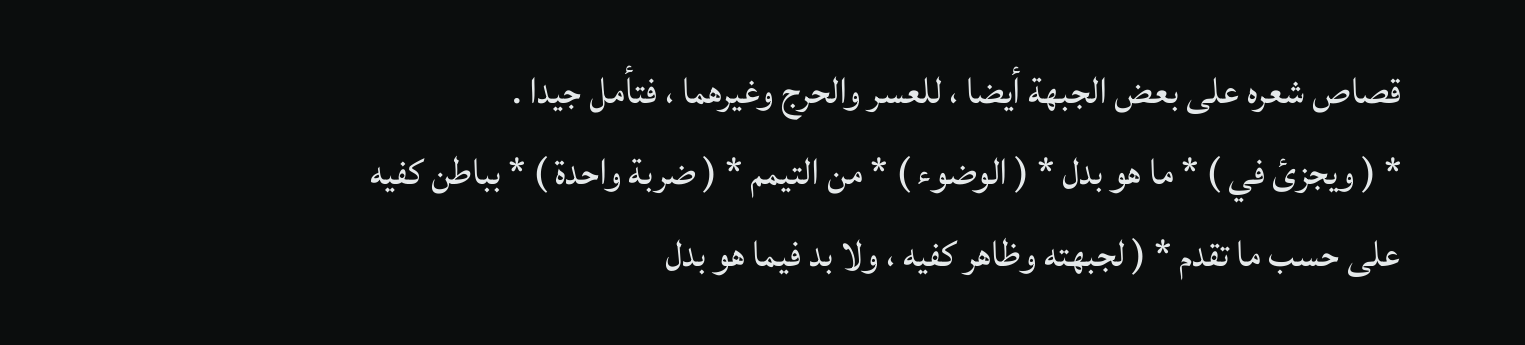قصاص شعره على بعض الجبهة أيضا ، للعسر والحرج وغيرهما ، فتأمل جيدا .
* ( ويجزئ في ) * ما هو بدل * ( الوضوء ) * من التيمم * ( ضربة واحدة ) * بباطن كفيه
على حسب ما تقدم * ( لجبهته وظاهر كفيه ، ولا بد فيما هو بدل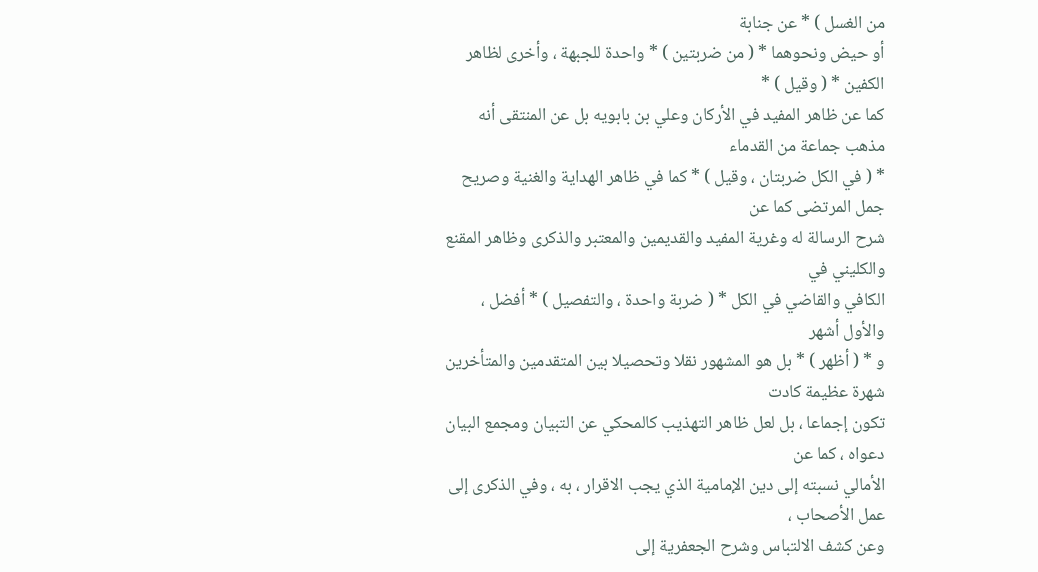من الغسل ) * عن جنابة
أو حيض ونحوهما * ( من ضربتين ) * واحدة للجبهة ، وأخرى لظاهر الكفين * ( وقيل ) *
كما عن ظاهر المفيد في الأركان وعلي بن بابويه بل عن المنتقى أنه مذهب جماعة من القدماء
* ( في الكل ضربتان ، وقيل ) * كما في ظاهر الهداية والغنية وصريح جمل المرتضى كما عن
شرح الرسالة له وغرية المفيد والقديمين والمعتبر والذكرى وظاهر المقنع والكليني في
الكافي والقاضي في الكل * ( ضربة واحدة ، والتفصيل ) * أفضل ، والأول أشهر
و * ( أظهر ) * بل هو المشهور نقلا وتحصيلا بين المتقدمين والمتأخرين شهرة عظيمة كادت
تكون إجماعا ، بل لعل ظاهر التهذيب كالمحكي عن التبيان ومجمع البيان دعواه ، كما عن
الأمالي نسبته إلى دين الإمامية الذي يجب الاقرار ، به ، وفي الذكرى إلى عمل الأصحاب ،
وعن كشف الالتباس وشرح الجعفرية إلى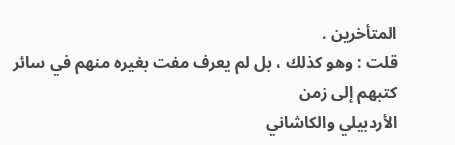المتأخرين .
قلت : وهو كذلك ، بل لم يعرف مفت بغيره منهم في سائر كتبهم إلى زمن
الأردبيلي والكاشاني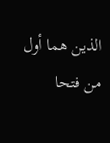الذين هما أول من فتحا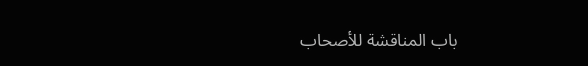باب المناقشة للأصحاب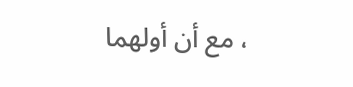، مع أن أولهما